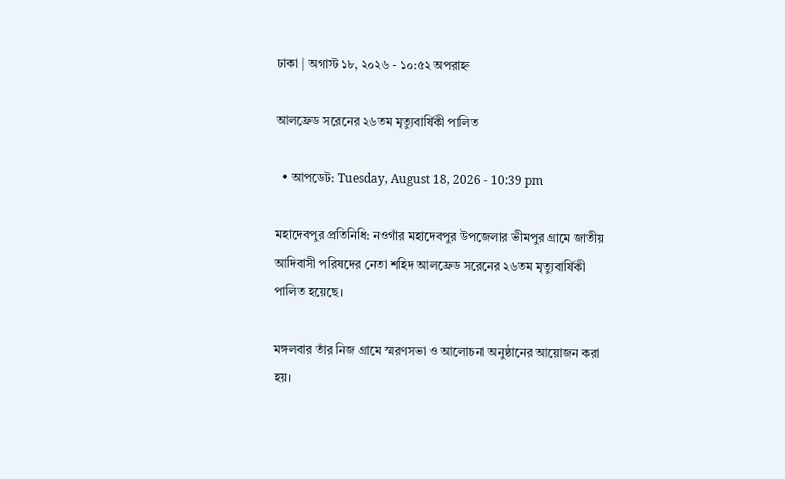ঢাকা | অগাস্ট ১৮, ২০২৬ - ১০:৫২ অপরাহ্ন

আলফ্রেড সরেনের ২৬তম মৃত্যুবার্ষিকী পালিত

  • আপডেট: Tuesday, August 18, 2026 - 10:39 pm

মহাদেবপুর প্রতিনিধি: নওগাঁর মহাদেবপুর উপজেলার ভীমপুর গ্রামে জাতীয় আদিবাসী পরিষদের নেতা শহিদ আলফ্রেড সরেনের ২৬তম মৃত্যুবার্ষিকী পালিত হয়েছে।

মঙ্গলবার তাঁর নিজ গ্রামে স্মরণসভা ও আলোচনা অনুষ্ঠানের আয়োজন করা হয়।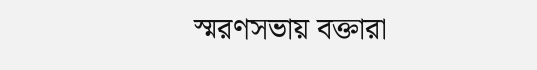স্মরণসভায় বক্তারা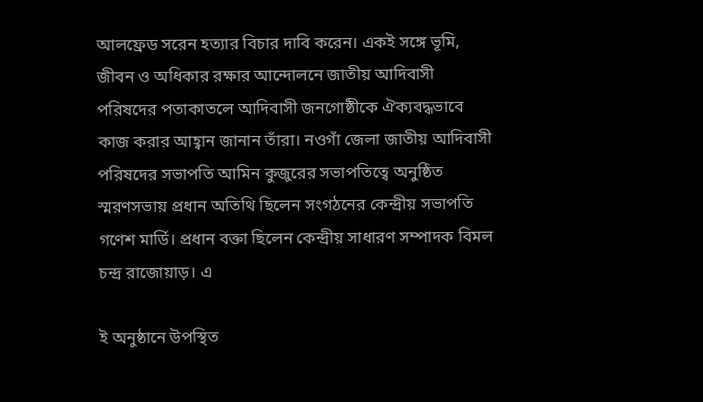আলফ্রেড সরেন হত্যার বিচার দাবি করেন। একই সঙ্গে ভূমি, জীবন ও অধিকার রক্ষার আন্দোলনে জাতীয় আদিবাসী পরিষদের পতাকাতলে আদিবাসী জনগোষ্ঠীকে ঐক্যবদ্ধভাবে কাজ করার আহ্বান জানান তাঁরা। নওগাঁ জেলা জাতীয় আদিবাসী পরিষদের সভাপতি আমিন কুজুরের সভাপতিত্বে অনুষ্ঠিত স্মরণসভায় প্রধান অতিথি ছিলেন সংগঠনের কেন্দ্রীয় সভাপতি গণেশ মার্ডি। প্রধান বক্তা ছিলেন কেন্দ্রীয় সাধারণ সম্পাদক বিমল চন্দ্র রাজোয়াড়। এ

ই অনুষ্ঠানে উপস্থিত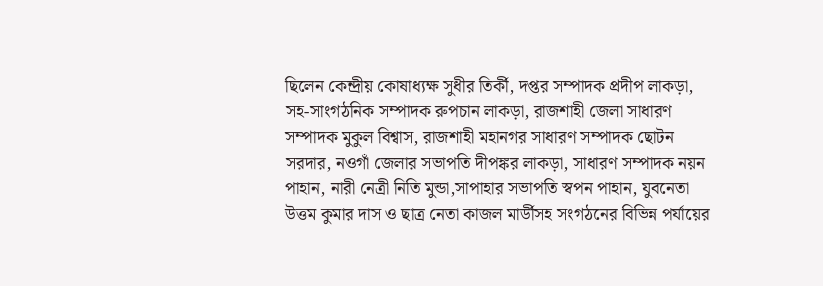ছিলেন কেন্দ্রীয় কোষাধ্যক্ষ সুধীর তির্কী, দপ্তর সম্পাদক প্রদীপ লাকড়া, সহ-সাংগঠনিক সম্পাদক রুপচান লাকড়া, রাজশাহী জেলা সাধারণ সম্পাদক মুকুল বিশ্বাস, রাজশাহী মহানগর সাধারণ সম্পাদক ছোটন সরদার, নওগাঁ জেলার সভাপতি দীপঙ্কর লাকড়া, সাধারণ সম্পাদক নয়ন পাহান, নারী নেত্রী নিতি মুন্ডা,সাপাহার সভাপতি স্বপন পাহান, যুবনেতা উত্তম কুমার দাস ও ছাত্র নেতা কাজল মার্ডীসহ সংগঠনের বিভিন্ন পর্যায়ের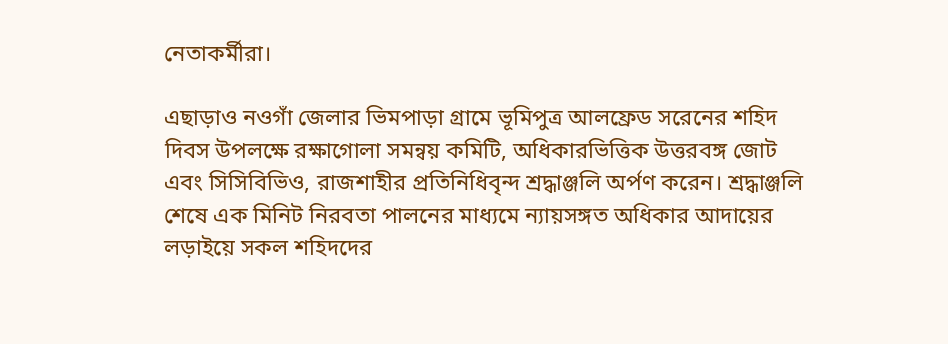নেতাকর্মীরা।

এছাড়াও নওগাঁ জেলার ভিমপাড়া গ্রামে ভূমিপুত্র আলফ্রেড সরেনের শহিদ দিবস উপলক্ষে রক্ষাগোলা সমন্বয় কমিটি, অধিকারভিত্তিক উত্তরবঙ্গ জোট এবং সিসিবিভিও, রাজশাহীর প্রতিনিধিবৃন্দ শ্রদ্ধাঞ্জলি অর্পণ করেন। শ্রদ্ধাঞ্জলি শেষে এক মিনিট নিরবতা পালনের মাধ্যমে ন্যায়সঙ্গত অধিকার আদায়ের লড়াইয়ে সকল শহিদদের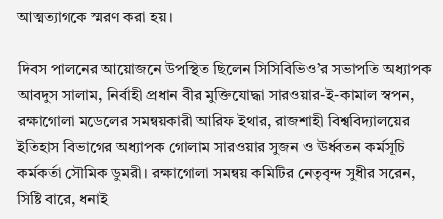আত্মত্যাগকে স্মরণ করা হয়।

দিবস পালনের আয়োজনে উপস্থিত ছিলেন সিসিবিভিও’র সভাপতি অধ্যাপক আবদুস সালাম, নির্বাহী প্রধান বীর মুক্তিযোদ্ধা সারওয়ার-ই-কামাল স্বপন, রক্ষাগোলা মডেলের সমন্বয়কারী আরিফ ইথার, রাজশাহী বিশ্ববিদ্যালয়ের ইতিহাস বিভাগের অধ্যাপক গোলাম সারওয়ার সুজন ও ঊর্ধ্বতন কর্মসূচি কর্মকর্তা সৌমিক ডুমরী। রক্ষাগোলা সমন্বয় কমিটির নেতৃবৃন্দ সুধীর সরেন, সিষ্টি বারে, ধনাই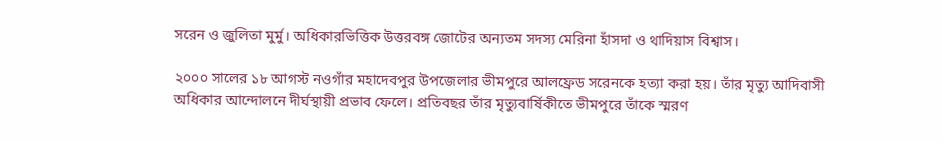সরেন ও জুলিতা মুর্মু। অধিকারভিত্তিক উত্তরবঙ্গ জোটের অন্যতম সদস্য মেরিনা হাঁসদা ও থাদিয়াস বিশ্বাস।

২০০০ সালের ১৮ আগস্ট নওগাঁর মহাদেবপুর উপজেলার ভীমপুরে আলফ্রেড সরেনকে হত্যা করা হয়। তাঁর মৃত্যু আদিবাসী অধিকার আন্দোলনে দীর্ঘস্থায়ী প্রভাব ফেলে। প্রতিবছর তাঁর মৃত্যুবার্ষিকীতে ভীমপুরে তাঁকে স্মরণ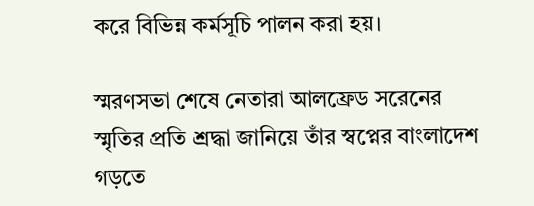করে বিভিন্ন কর্মসূচি পালন করা হয়।

স্মরণসভা শেষে নেতারা আলফ্রেড সরেনের স্মৃতির প্রতি শ্রদ্ধা জানিয়ে তাঁর স্বপ্নের বাংলাদেশ গড়তে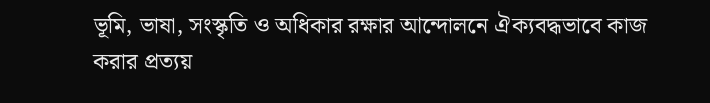ভূমি, ভাষা, সংস্কৃতি ও অধিকার রক্ষার আন্দোলনে ঐক্যবদ্ধভাবে কাজ করার প্রত্যয়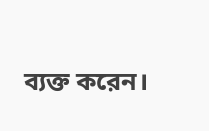ব্যক্ত করেন।